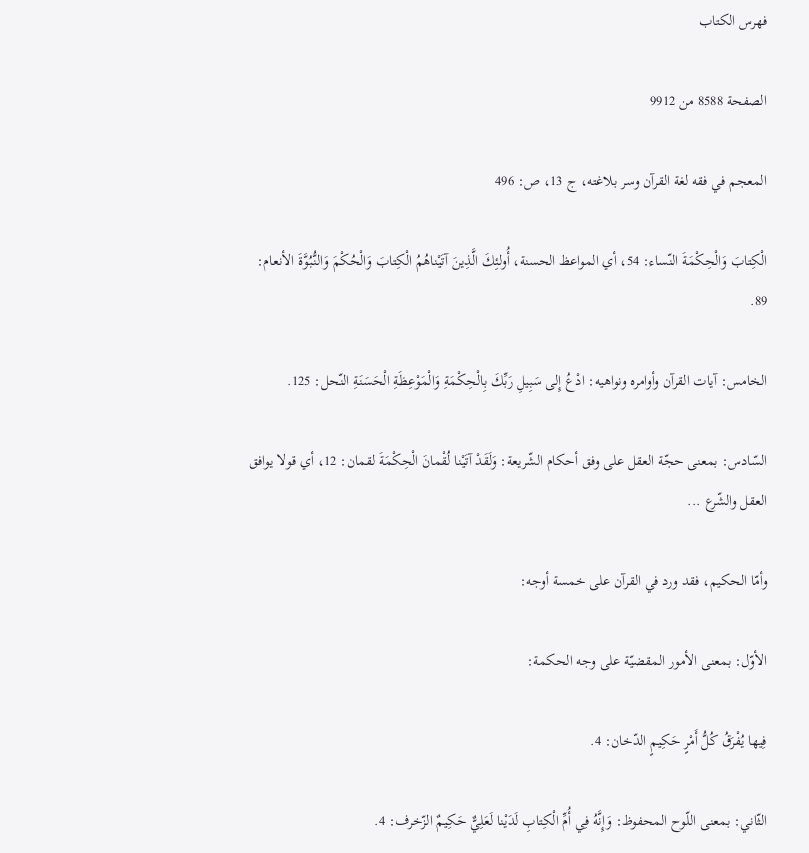فهرس الكتاب

الصفحة 8588 من 9912

المعجم في فقه لغة القرآن وسر بلاغته، ج 13، ص: 496

الْكِتابَ وَالْحِكْمَةَ النّساء: 54، أي المواعظ الحسنة، أُولئِكَ الَّذِينَ آتَيْناهُمُ الْكِتابَ وَالْحُكْمَ وَالنُّبُوَّةَ الأنعام: 89.

الخامس: آيات القرآن وأوامره ونواهيه: ادْعُ إِلى سَبِيلِ رَبِّكَ بِالْحِكْمَةِ وَالْمَوْعِظَةِ الْحَسَنَةِ النّحل: 125.

السّادس: بمعنى حجّة العقل على وفق أحكام الشّريعة: وَلَقَدْ آتَيْنا لُقْمانَ الْحِكْمَةَ لقمان: 12، أي قولا يوافق العقل والشّرع ...

وأمّا الحكيم، فقد ورد في القرآن على خمسة أوجه:

الأوّل: بمعنى الأمور المقضيّة على وجه الحكمة:

فِيها يُفْرَقُ كُلُّ أَمْرٍ حَكِيمٍ الدّخان: 4.

الثّاني: بمعنى اللّوح المحفوظ: وَإِنَّهُ فِي أُمِّ الْكِتابِ لَدَيْنا لَعَلِيٌّ حَكِيمٌ الزّخرف: 4.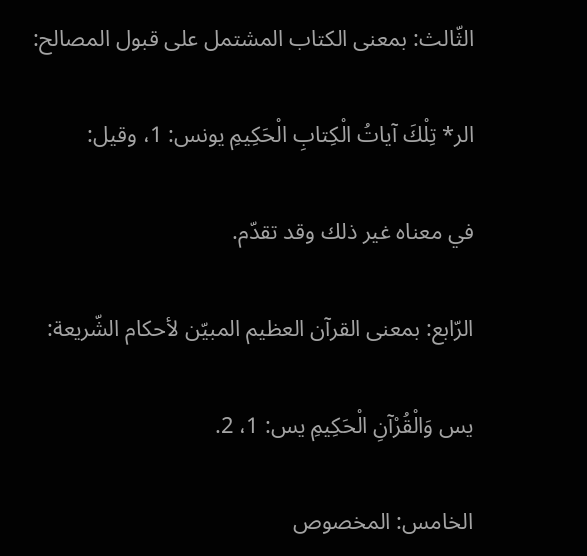الثّالث: بمعنى الكتاب المشتمل على قبول المصالح:

الر* تِلْكَ آياتُ الْكِتابِ الْحَكِيمِ يونس: 1، وقيل:

في معناه غير ذلك وقد تقدّم.

الرّابع: بمعنى القرآن العظيم المبيّن لأحكام الشّريعة:

يس وَالْقُرْآنِ الْحَكِيمِ يس: 1، 2.

الخامس: المخصوص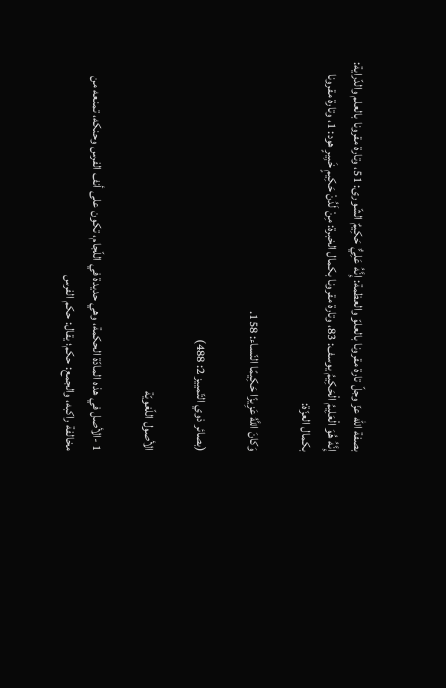بصفة اللّه عزّ وجلّ تارة مقرونا بالعلوّ والعظمة: إِنَّهُ عَلِيٌّ حَكِيمٌ الشّورى: 51، وتارة مقرونا بالعلم والدّراية: إِنَّهُ هُوَ الْعَلِيمُ الْحَكِيمُ يوسف: 83، وتارة مقرونا بكمال الخبرة: مِنْ لَدُنْ حَكِيمٍ خَبِيرٍ هود: 1، وتارة مقرونا بكمال العزّة:

وَكانَ اللَّهُ عَزِيزًا حَكِيمًا النّساء: 158.

(بصائر ذوي التّمييز 2: 488)

الأصول اللّغويّة

1 -الأصل في هذه المادّة الحكمة، وهي حديدة في اللّجام، تكون على أنف الفرس وحنكه، تمنعه من مخالفة راكبه، والجمع: حكم؛ يقال: حكم الفرس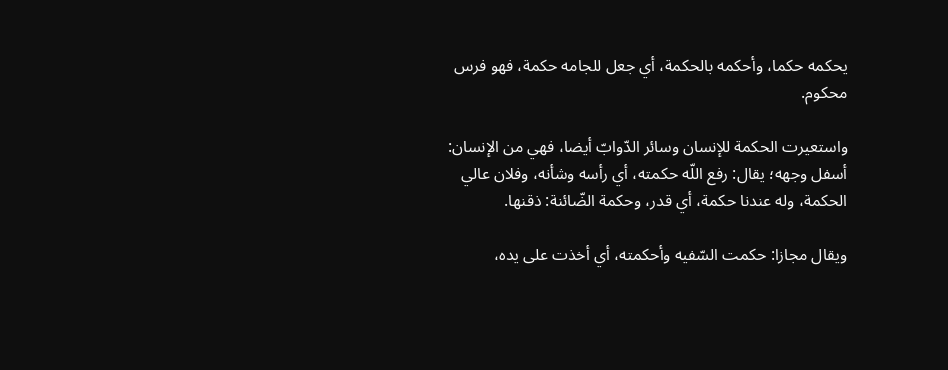يحكمه حكما، وأحكمه بالحكمة، أي جعل للجامه حكمة، فهو فرس محكوم.

واستعيرت الحكمة للإنسان وسائر الدّوابّ أيضا، فهي من الإنسان: أسفل وجهه؛ يقال: رفع اللّه حكمته، أي رأسه وشأنه، وفلان عالي الحكمة، وله عندنا حكمة، أي قدر، وحكمة الضّائنة: ذقنها.

ويقال مجازا: حكمت السّفيه وأحكمته، أي أخذت على يده،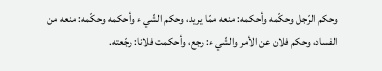وحكم الرّجل وحكّمه وأحكمه: منعه ممّا يريد، وحكم الشّي ء وأحكمه وحكّمه: منعه من الفساد، وحكم فلان عن الأمر والشّي ء: رجع، وأحكمت فلانا: رجّعته.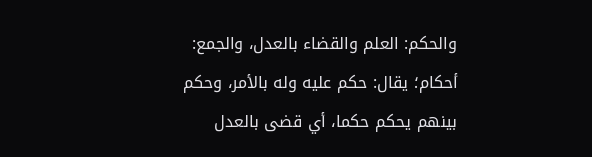والحكم: العلم والقضاء بالعدل، والجمع: أحكام؛ يقال: حكم عليه وله بالأمر، وحكم بينهم يحكم حكما، أي قضى بالعدل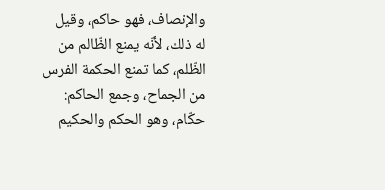والإنصاف، فهو حاكم، وقيل له ذلك، لأنّه يمنع الظّالم من الظّلم، كما تمنع الحكمة الفرس من الجماح، وجمع الحاكم: حكّام، وهو الحكم والحكيم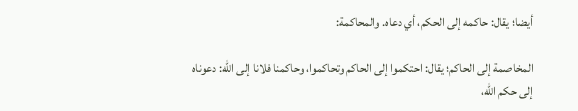أيضا؛ يقال: حاكمه إلى الحكم، أي دعاه. والمحاكمة:

المخاصمة إلى الحاكم؛ يقال: احتكموا إلى الحاكم وتحاكموا، وحاكمنا فلانا إلى اللّه: دعوناه إلى حكم اللّه،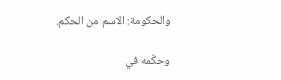والحكومة: الاسم من الحكم.

وحكّمه في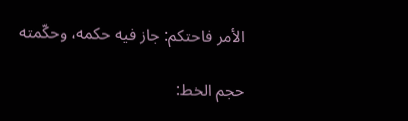الأمر فاحتكم: جاز فيه حكمه، وحكّمته

حجم الخط: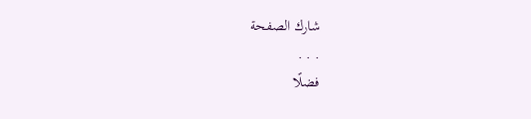شارك الصفحة
. . .
فضلًا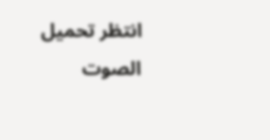انتظر تحميل الصوت